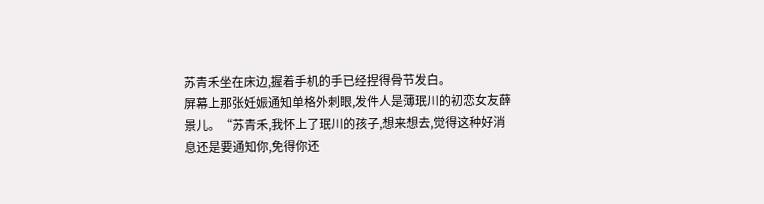苏青禾坐在床边,握着手机的手已经捏得骨节发白。
屏幕上那张妊娠通知单格外刺眼,发件人是薄珉川的初恋女友薛景儿。“苏青禾,我怀上了珉川的孩子,想来想去,觉得这种好消息还是要通知你,免得你还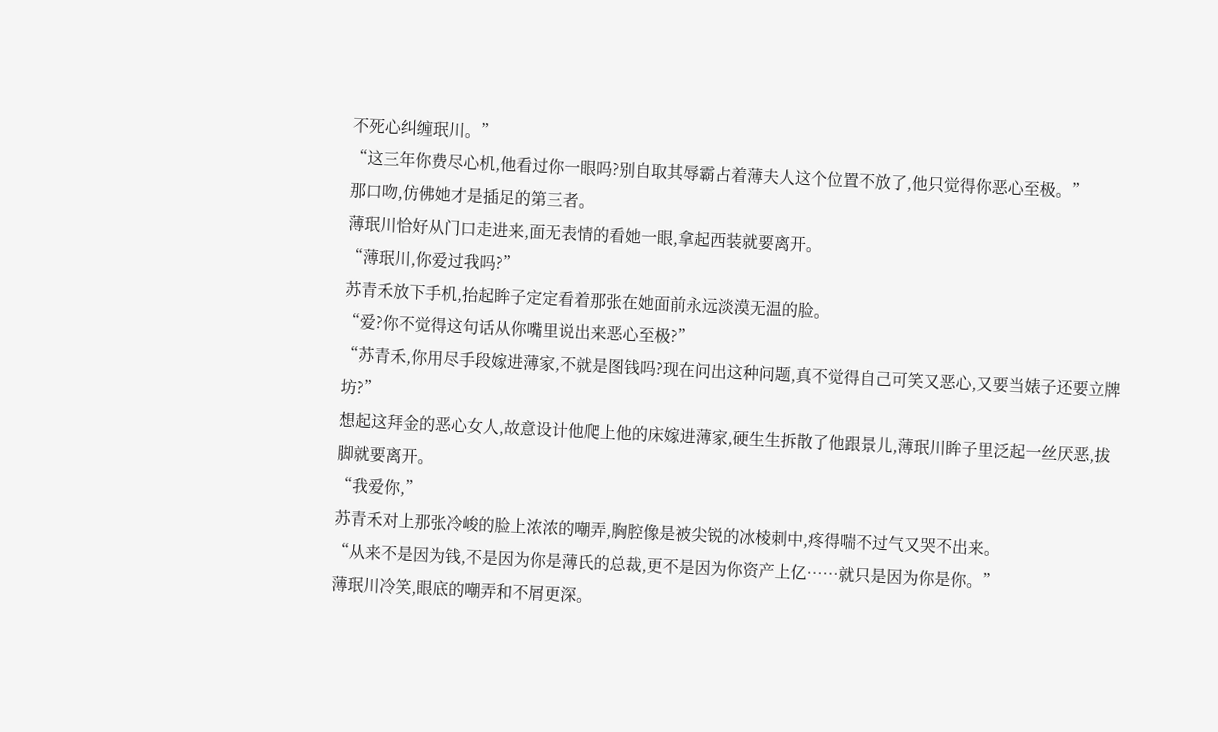不死心纠缠珉川。”
“这三年你费尽心机,他看过你一眼吗?别自取其辱霸占着薄夫人这个位置不放了,他只觉得你恶心至极。”
那口吻,仿佛她才是插足的第三者。
薄珉川恰好从门口走进来,面无表情的看她一眼,拿起西装就要离开。
“薄珉川,你爱过我吗?”
苏青禾放下手机,抬起眸子定定看着那张在她面前永远淡漠无温的脸。
“爱?你不觉得这句话从你嘴里说出来恶心至极?”
“苏青禾,你用尽手段嫁进薄家,不就是图钱吗?现在问出这种问题,真不觉得自己可笑又恶心,又要当婊子还要立牌坊?”
想起这拜金的恶心女人,故意设计他爬上他的床嫁进薄家,硬生生拆散了他跟景儿,薄珉川眸子里泛起一丝厌恶,拔脚就要离开。
“我爱你,”
苏青禾对上那张冷峻的脸上浓浓的嘲弄,胸腔像是被尖锐的冰棱刺中,疼得喘不过气又哭不出来。
“从来不是因为钱,不是因为你是薄氏的总裁,更不是因为你资产上亿……就只是因为你是你。”
薄珉川冷笑,眼底的嘲弄和不屑更深。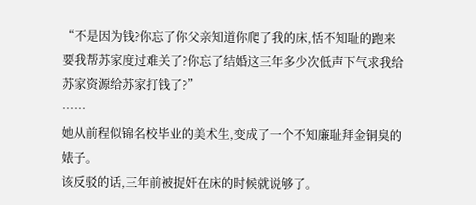“不是因为钱?你忘了你父亲知道你爬了我的床,恬不知耻的跑来要我帮苏家度过难关了?你忘了结婚这三年多少次低声下气求我给苏家资源给苏家打钱了?”
……
她从前程似锦名校毕业的美术生,变成了一个不知廉耻拜金铜臭的婊子。
该反驳的话,三年前被捉奸在床的时候就说够了。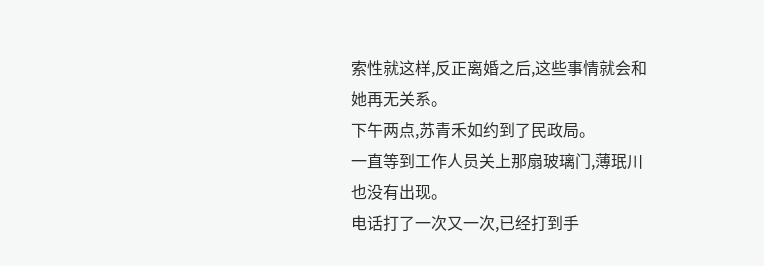索性就这样,反正离婚之后,这些事情就会和她再无关系。
下午两点,苏青禾如约到了民政局。
一直等到工作人员关上那扇玻璃门,薄珉川也没有出现。
电话打了一次又一次,已经打到手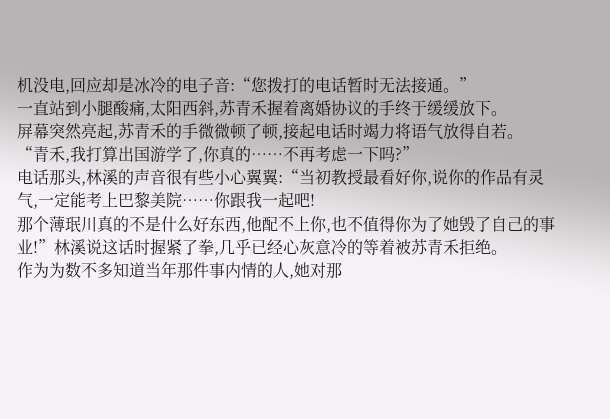机没电,回应却是冰冷的电子音:“您拨打的电话暂时无法接通。”
一直站到小腿酸痛,太阳西斜,苏青禾握着离婚协议的手终于缓缓放下。
屏幕突然亮起,苏青禾的手微微顿了顿,接起电话时竭力将语气放得自若。
“青禾,我打算出国游学了,你真的……不再考虑一下吗?”
电话那头,林溪的声音很有些小心翼翼:“当初教授最看好你,说你的作品有灵气,一定能考上巴黎美院……你跟我一起吧!
那个薄珉川真的不是什么好东西,他配不上你,也不值得你为了她毁了自己的事业!”林溪说这话时握紧了拳,几乎已经心灰意冷的等着被苏青禾拒绝。
作为为数不多知道当年那件事内情的人,她对那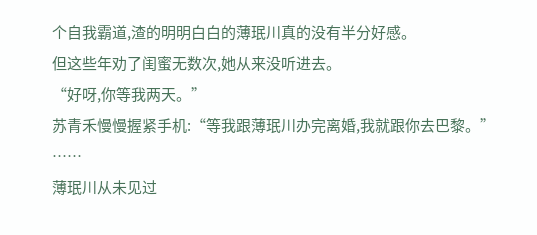个自我霸道,渣的明明白白的薄珉川真的没有半分好感。
但这些年劝了闺蜜无数次,她从来没听进去。
“好呀,你等我两天。”
苏青禾慢慢握紧手机:“等我跟薄珉川办完离婚,我就跟你去巴黎。”
……
薄珉川从未见过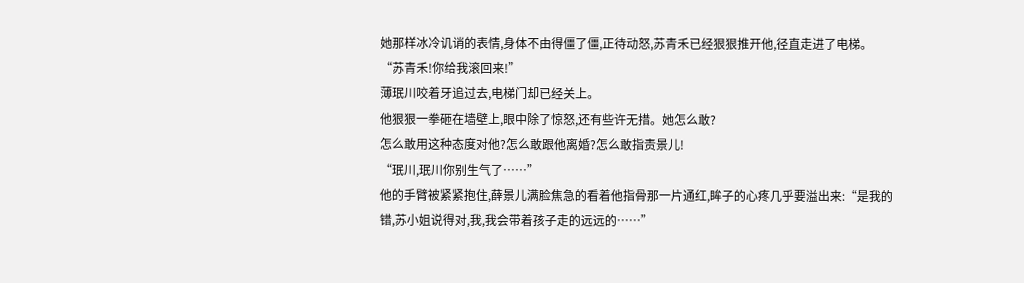她那样冰冷讥诮的表情,身体不由得僵了僵,正待动怒,苏青禾已经狠狠推开他,径直走进了电梯。
“苏青禾!你给我滚回来!”
薄珉川咬着牙追过去,电梯门却已经关上。
他狠狠一拳砸在墙壁上,眼中除了惊怒,还有些许无措。她怎么敢?
怎么敢用这种态度对他?怎么敢跟他离婚?怎么敢指责景儿!
“珉川,珉川你别生气了……”
他的手臂被紧紧抱住,薛景儿满脸焦急的看着他指骨那一片通红,眸子的心疼几乎要溢出来:“是我的错,苏小姐说得对,我,我会带着孩子走的远远的……”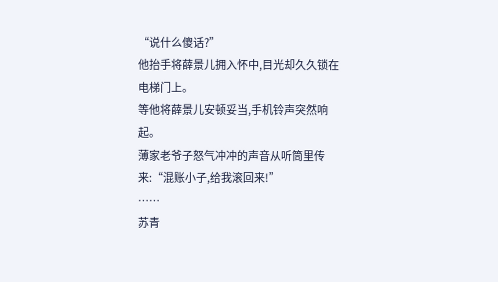“说什么傻话?”
他抬手将薛景儿拥入怀中,目光却久久锁在电梯门上。
等他将薛景儿安顿妥当,手机铃声突然响起。
薄家老爷子怒气冲冲的声音从听筒里传来:“混账小子,给我滚回来!”
……
苏青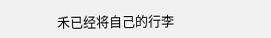禾已经将自己的行李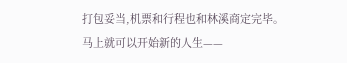打包妥当,机票和行程也和林溪商定完毕。
马上就可以开始新的人生——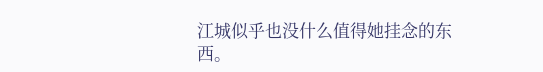江城似乎也没什么值得她挂念的东西。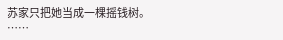苏家只把她当成一棵摇钱树。
……